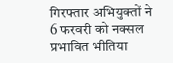गिरफ्तार अभियुक्तों ने 6 फरवरी को नक्सल प्रभावित भीतिया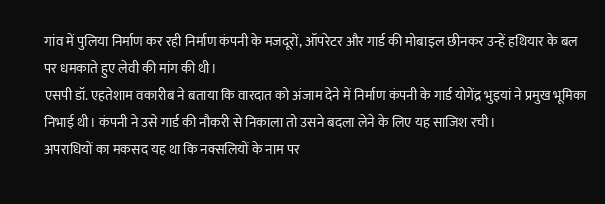गांव में पुलिया निर्माण कर रही निर्माण कंपनी के मजदूरों, ऑपरेटर और गार्ड की मोबाइल छीनकर उन्हें हथियार के बल पर धमकाते हुए लेवी की मांग की थी।
एसपी डॉ. एहतेशाम वकारीब ने बताया कि वारदात को अंजाम देने में निर्माण कंपनी के गार्ड योगेंद्र भुइयां ने प्रमुख भूमिका निभाई थी। कंपनी ने उसे गार्ड की नौकरी से निकाला तो उसने बदला लेने के लिए यह साजिश रची।
अपराधियों का मकसद यह था कि नक्सलियों के नाम पर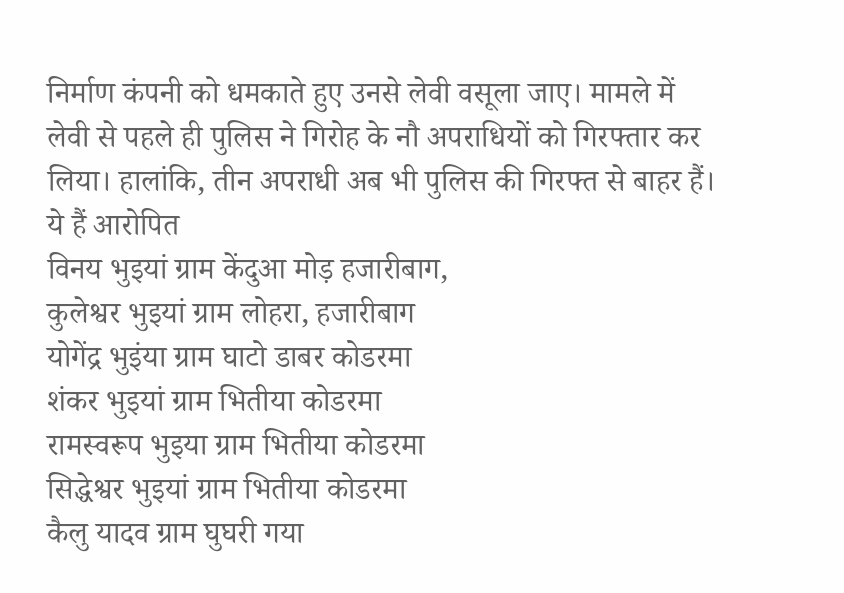निर्माण कंपनी को धमकाते हुए उनसे लेवी वसूला जाए। मामले में लेवी से पहले ही पुलिस ने गिरोह के नौ अपराधियों को गिरफ्तार कर लिया। हालांकि, तीन अपराधी अब भी पुलिस की गिरफ्त से बाहर हैं।
ये हैं आरोपित
विनय भुइयां ग्राम केंदुआ मोड़ हजारीबाग,
कुलेश्वर भुइयां ग्राम लोहरा, हजारीबाग
योगेंद्र भुइंया ग्राम घाटो डाबर कोडरमा
शंकर भुइयां ग्राम भितीया कोडरमा
रामस्वरूप भुइया ग्राम भितीया कोडरमा
सिद्धेश्वर भुइयां ग्राम भितीया कोडरमा
कैलु यादव ग्राम घुघरी गया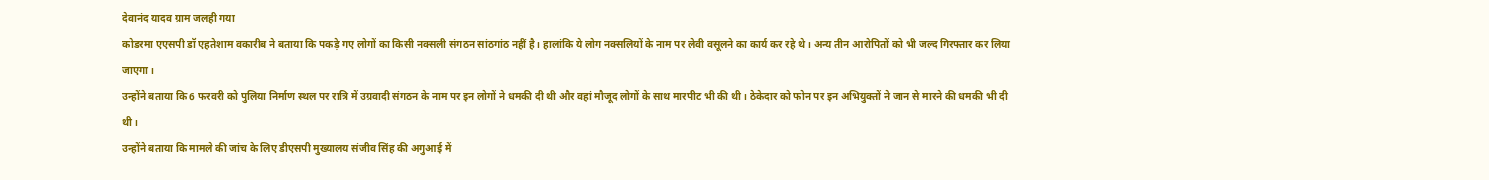देवानंद यादव ग्राम जलही गया
कोडरमा एएसपी डॉ एहतेशाम वकारीब ने बताया कि पकड़े गए लोगों का किसी नक्सली संगठन सांठगांठ नहीं है। हालांकि ये लोग नक्सलियों के नाम पर लेवी वसूलने का कार्य कर रहे थे। अन्य तीन आरोपितों को भी जल्द गिरफ्तार कर लिया जाएगा।
उन्होंने बताया कि 6 फरवरी को पुलिया निर्माण स्थल पर रात्रि में उग्रवादी संगठन के नाम पर इन लोगों ने धमकी दी थी और वहां मौजूद लोगों के साथ मारपीट भी की थी। ठेकेदार को फोन पर इन अभियुक्तों ने जान से मारने की धमकी भी दी थी।
उन्होंने बताया कि मामले की जांच के लिए डीएसपी मुख्यालय संजीव सिंह की अगुआई में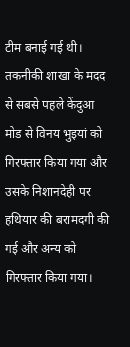टीम बनाई गई थी। तकनीकी शाखा के मदद से सबसे पहले केंदुआ मोड से विनय भुइयां को गिरफ्तार किया गया और उसके निशानदेही पर हथियार की बरामदगी की गई और अन्य को गिरफ्तार किया गया।